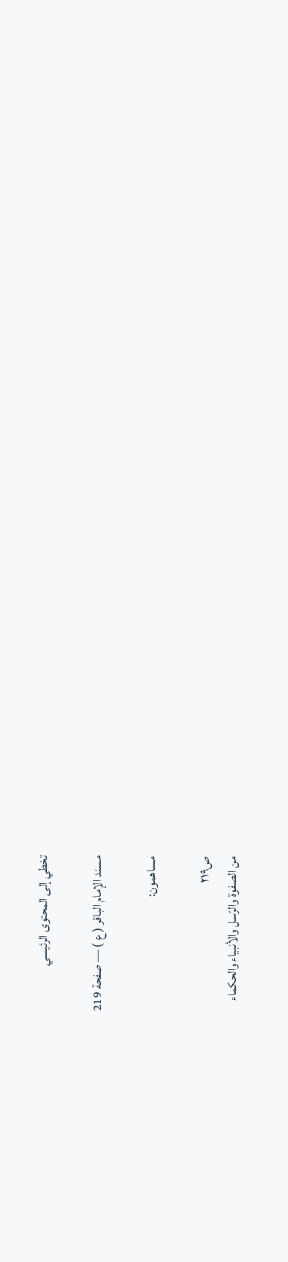تخطي إلى المحتوى الرئيسي

مسند الإمام الباقر ( ع ) — صفحة 219

مساهمون:

ص٢١٩
من الصفوة والرّسل والأنبياء والحكماء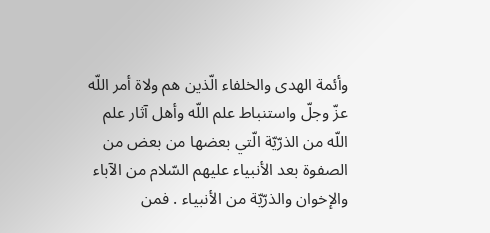وأئمة الهدى والخلفاء الّذين هم ولاة أمر اللّه عزّ وجلّ واستنباط علم اللّه وأهل آثار علم اللّه من الذرّيّة الّتي بعضها من بعض من الصفوة بعد الأنبياء عليهم السّلام من الآباء والإخوان والذرّيّة من الأنبياء . فمن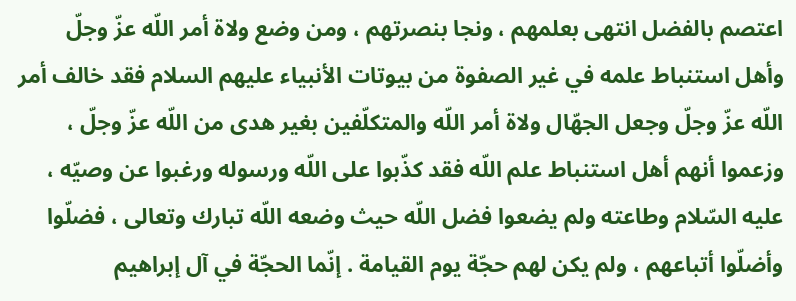اعتصم بالفضل انتهى بعلمهم ، ونجا بنصرتهم ، ومن وضع ولاة أمر اللّه عزّ وجلّ وأهل استنباط علمه في غير الصفوة من بيوتات الأنبياء عليهم السلام فقد خالف أمر اللّه عزّ وجلّ وجعل الجهّال ولاة أمر اللّه والمتكلّفين بغير هدى من اللّه عزّ وجلّ ، وزعموا أنهم أهل استنباط علم اللّه فقد كذّبوا على اللّه ورسوله ورغبوا عن وصيّه ، عليه السّلام وطاعته ولم يضعوا فضل اللّه حيث وضعه اللّه تبارك وتعالى ، فضلّوا وأضلّوا أتباعهم ، ولم يكن لهم حجّة يوم القيامة . إنّما الحجّة في آل إبراهيم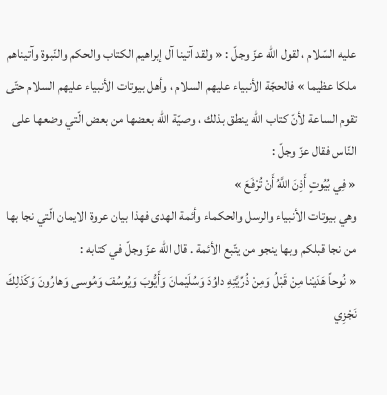عليه السّلام ، لقول اللّه عزّ وجلّ : « ولقد آتينا آل إبراهيم الكتاب والحكم والنّبوة وآتيناهم ملكا عظيما » فالحجّة الأنبياء عليهم السلام ، وأهل بيوتات الأنبياء عليهم السلام حتّى تقوم الساعة لأنّ كتاب اللّه ينطق بذلك ، وصيّة اللّه بعضها من بعض الّتي وضعها على النّاس فقال عزّ وجلّ :
« فِي بُيُوتٍ أَذِنَ اللَّهُ أَنْ تُرْفَعَ »
وهي بيوتات الأنبياء والرسل والحكماء وأئمة الهدى فهذا بيان عروة الايمان الّتي نجا بها من نجا قبلكم وبها ينجو من يتّبع الأئمة . قال اللّه عزّ وجلّ في كتابه :
« نُوحاً هَدَيْنا مِنْ قَبْلُ وَمِنْ ذُرِّيَّتِهِ داوُدَ وَسُلَيْمانَ وَأَيُّوبَ وَيُوسُفَ وَمُوسى وَهارُونَ وَكَذلِكَ نَجْزِي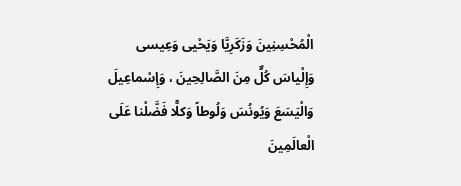الْمُحْسِنِينَ وَزَكَرِيَّا وَيَحْيى وَعِيسى وَإِلْياسَ كُلٌّ مِنَ الصَّالِحِينَ ، وَإِسْماعِيلَ وَالْيَسَعَ وَيُونُسَ وَلُوطاً وَكلًّا فَضَّلْنا عَلَى الْعالَمِينَ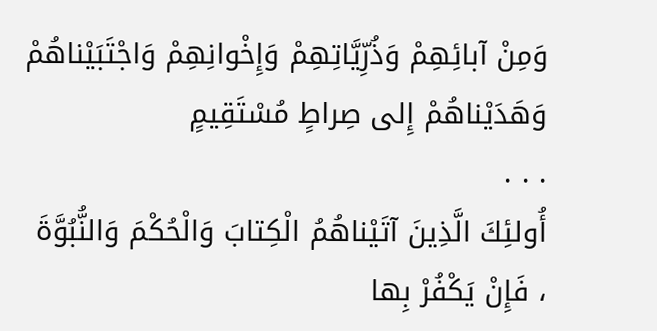وَمِنْ آبائِهِمْ وَذُرِّيَّاتِهِمْ وَإِخْوانِهِمْ وَاجْتَبَيْناهُمْ وَهَدَيْناهُمْ إِلى صِراطٍ مُسْتَقِيمٍ
. . .
أُولئِكَ الَّذِينَ آتَيْناهُمُ الْكِتابَ وَالْحُكْمَ وَالنُّبُوَّةَ ، فَإِنْ يَكْفُرْ بِها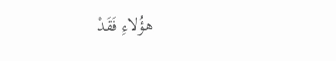هؤُلاءِ فَقَدْ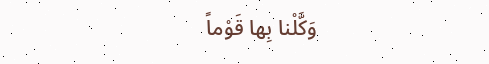وَكَّلْنا بِها قَوْماً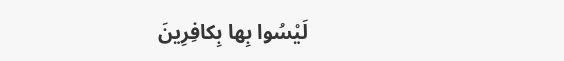لَيْسُوا بِها بِكافِرِينَ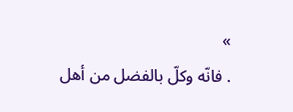»
. فانّه وكلّ بالفضل من أهل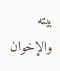بيته والإخوان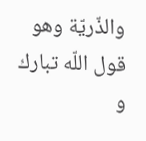والذّريّة وهو قول اللّه تبارك و